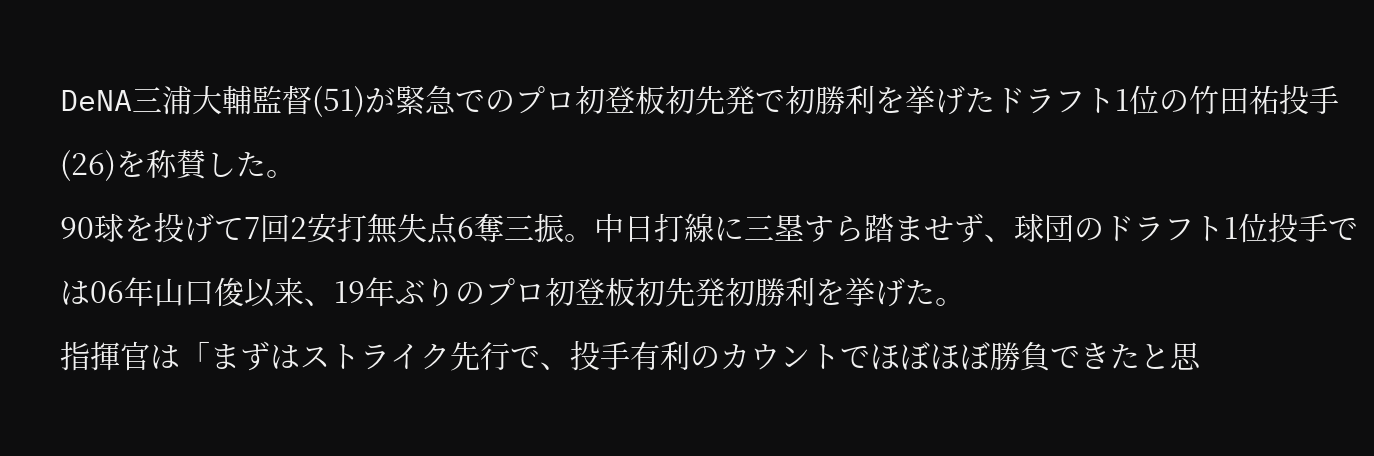DeNA三浦大輔監督(51)が緊急でのプロ初登板初先発で初勝利を挙げたドラフト1位の竹田祐投手(26)を称賛した。
90球を投げて7回2安打無失点6奪三振。中日打線に三塁すら踏ませず、球団のドラフト1位投手では06年山口俊以来、19年ぶりのプロ初登板初先発初勝利を挙げた。
指揮官は「まずはストライク先行で、投手有利のカウントでほぼほぼ勝負できたと思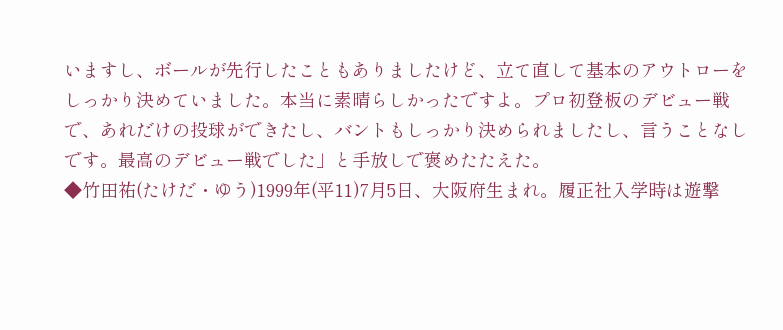いますし、ボールが先行したこともありましたけど、立て直して基本のアウトローをしっかり決めていました。本当に素晴らしかったですよ。プロ初登板のデビュー戦で、あれだけの投球ができたし、バントもしっかり決められましたし、言うことなしです。最高のデビュー戦でした」と手放しで褒めたたえた。
◆竹田祐(たけだ・ゆう)1999年(平11)7月5日、大阪府生まれ。履正社入学時は遊撃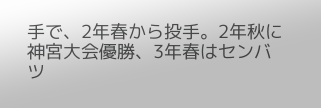手で、2年春から投手。2年秋に神宮大会優勝、3年春はセンバツ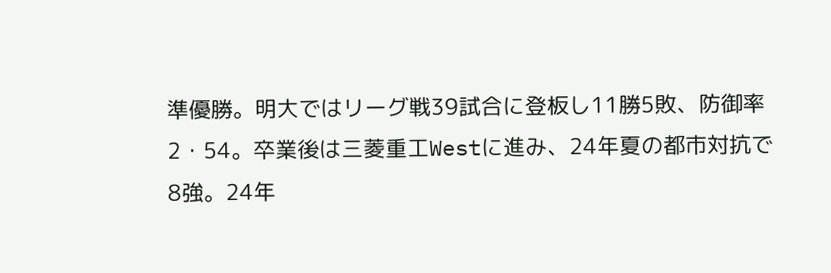準優勝。明大ではリーグ戦39試合に登板し11勝5敗、防御率2・54。卒業後は三菱重工Westに進み、24年夏の都市対抗で8強。24年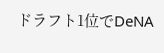ドラフト1位でDeNA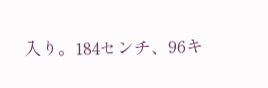入り。184センチ、96キ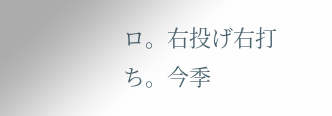ロ。右投げ右打ち。今季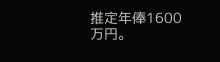推定年俸1600万円。